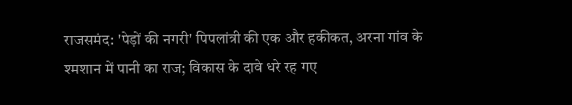राजसमंद: 'पेड़ों की नगरी' पिपलांत्री की एक और हकीकत, अरना गांव के श्मशान में पानी का राज; विकास के दावे धरे रह गए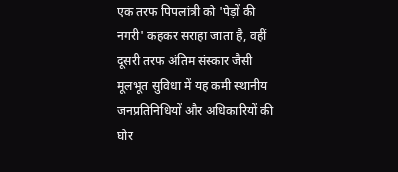एक तरफ पिपलांत्री को 'पेड़ों की नगरी' कहकर सराहा जाता है, वहीं दूसरी तरफ अंतिम संस्कार जैसी मूलभूत सुविधा में यह कमी स्थानीय जनप्रतिनिधियों और अधिकारियों की घोर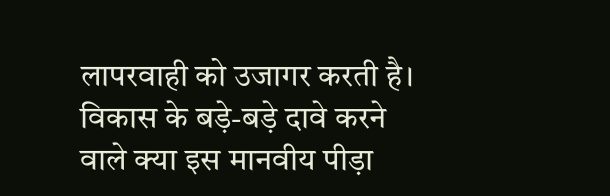लापरवाही को उजागर करती है। विकास के बड़े-बड़े दावे करने वाले क्या इस मानवीय पीड़ा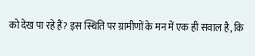को देख पा रहे हैं? इस स्थिति पर ग्रामीणों के मन में एक ही सवाल है, कि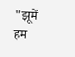"झूमें हम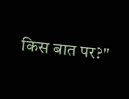किस बात पर?"